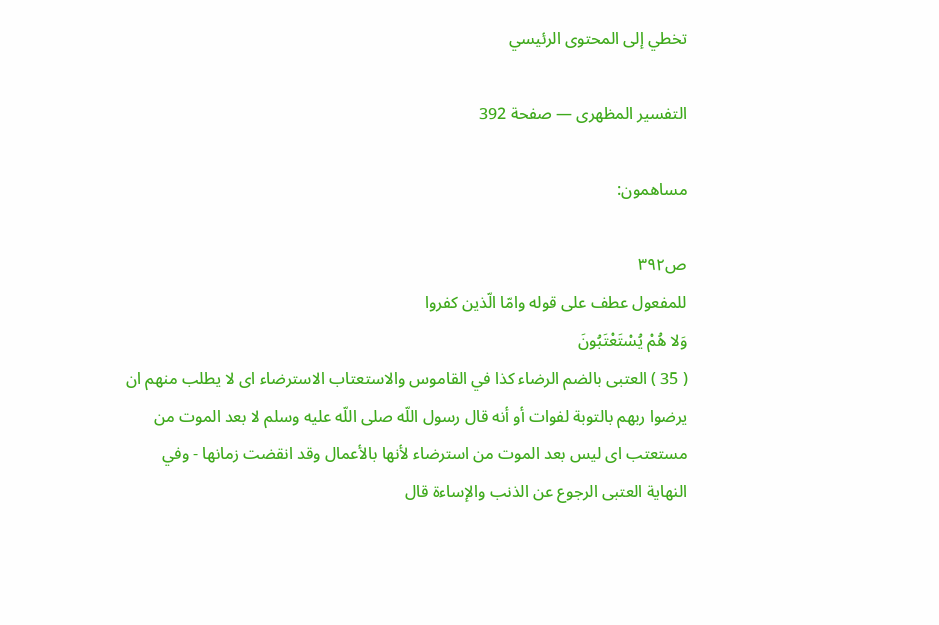تخطي إلى المحتوى الرئيسي

التفسير المظهرى — صفحة 392

مساهمون:

ص٣٩٢
للمفعول عطف على قوله وامّا الّذين كفروا
وَلا هُمْ يُسْتَعْتَبُونَ
( 35 ) العتبى بالضم الرضاء كذا في القاموس والاستعتاب الاسترضاء اى لا يطلب منهم ان يرضوا ربهم بالتوبة لفوات أو أنه قال رسول اللّه صلى اللّه عليه وسلم لا بعد الموت من مستعتب اى ليس بعد الموت من استرضاء لأنها بالأعمال وقد انقضت زمانها - وفي النهاية العتبى الرجوع عن الذنب والإساءة قال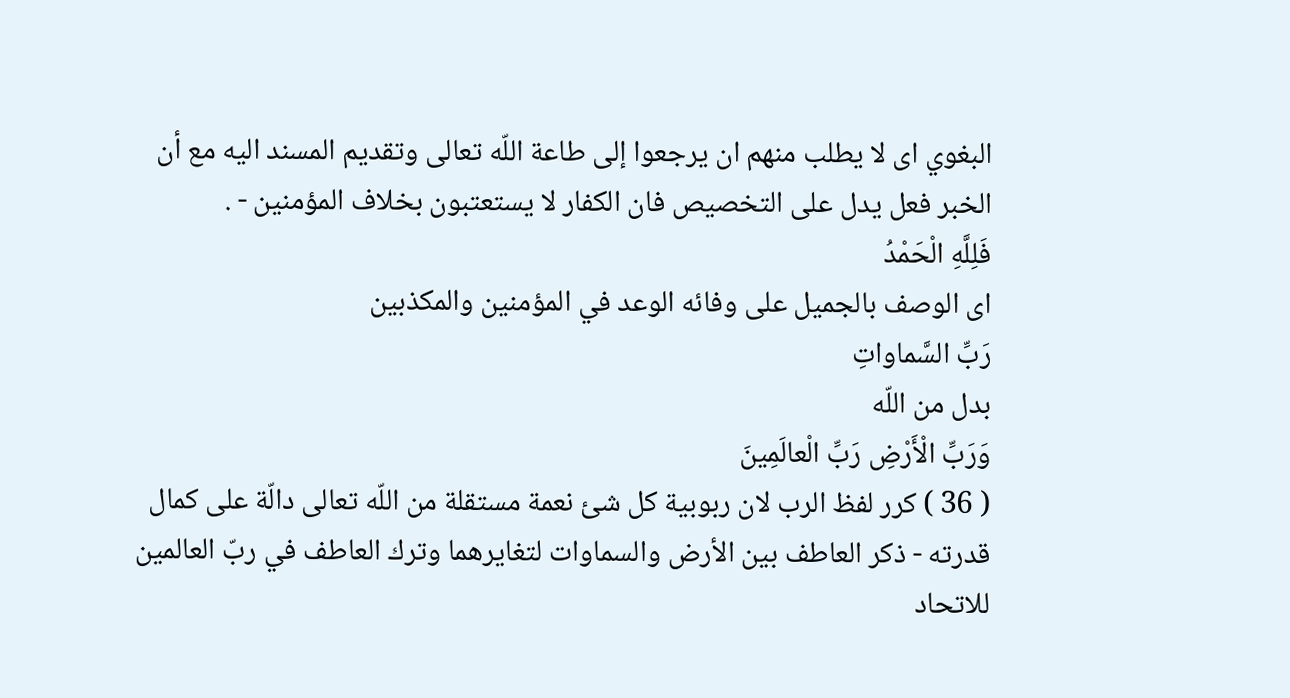البغوي اى لا يطلب منهم ان يرجعوا إلى طاعة اللّه تعالى وتقديم المسند اليه مع أن الخبر فعل يدل على التخصيص فان الكفار لا يستعتبون بخلاف المؤمنين - .
فَلِلَّهِ الْحَمْدُ
اى الوصف بالجميل على وفائه الوعد في المؤمنين والمكذبين
رَبِّ السَّماواتِ
بدل من اللّه
وَرَبِّ الْأَرْضِ رَبِّ الْعالَمِينَ
( 36 ) كرر لفظ الرب لان ربوبية كل شئ نعمة مستقلة من اللّه تعالى دالّة على كمال قدرته - ذكر العاطف بين الأرض والسماوات لتغايرهما وترك العاطف في ربّ العالمين للاتحاد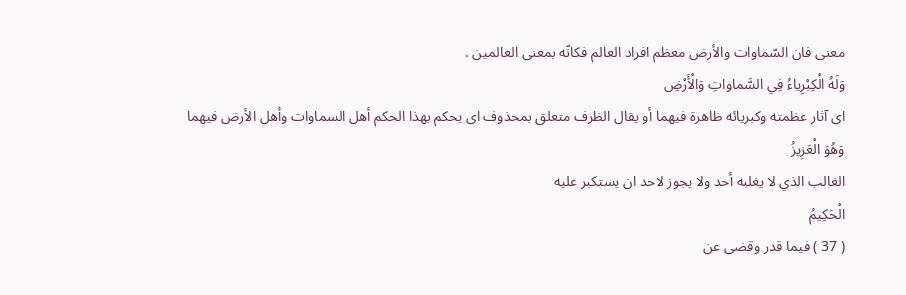معنى فان السّماوات والأرض معظم افراد العالم فكانّه بمعنى العالمين .
وَلَهُ الْكِبْرِياءُ فِي السَّماواتِ وَالْأَرْضِ
اى آثار عظمته وكبريائه ظاهرة فيهما أو يقال الظرف متعلق بمحذوف اى يحكم بهذا الحكم أهل السماوات وأهل الأرض فيهما
وَهُوَ الْعَزِيزُ
الغالب الذي لا يغلبه أحد ولا يجوز لاحد ان يستكبر عليه
الْحَكِيمُ
( 37 ) فيما قدر وقضى عن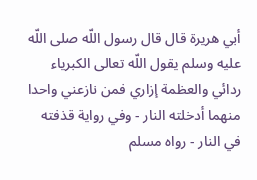أبي هريرة قال قال رسول اللّه صلى اللّه عليه وسلم يقول اللّه تعالى الكبرياء ردائي والعظمة إزاري فمن نازعني واحدا منهما أدخلته النار - وفي رواية قذفته في النار - رواه مسلم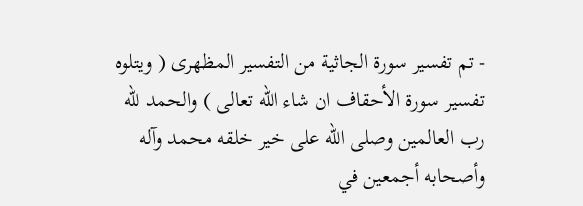- تم تفسير سورة الجاثية من التفسير المظهرى ( ويتلوه تفسير سورة الأحقاف ان شاء اللّه تعالى ) والحمد للّه رب العالمين وصلى اللّه على خير خلقه محمد وآله وأصحابه أجمعين في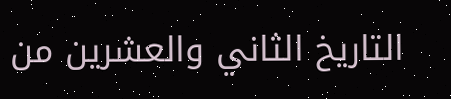التاريخ الثاني والعشرين من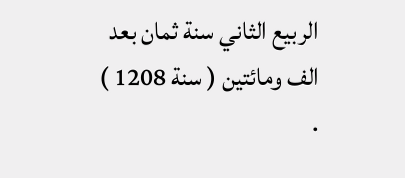الربيع الثاني سنة ثمان بعد الف ومائتين ( سنة 1208 ) .